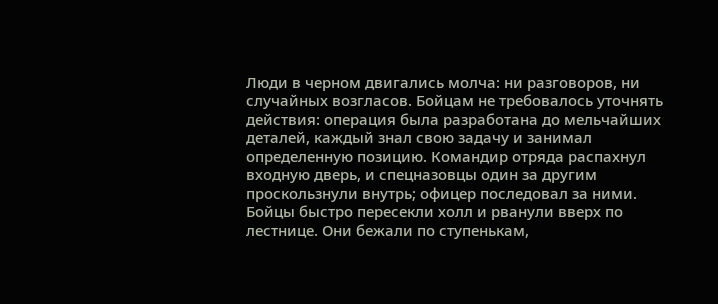Люди в черном двигались молча: ни разговоров, ни случайных возгласов. Бойцам не требовалось уточнять действия: операция была разработана до мельчайших деталей, каждый знал свою задачу и занимал определенную позицию. Командир отряда распахнул входную дверь, и спецназовцы один за другим проскользнули внутрь; офицер последовал за ними.
Бойцы быстро пересекли холл и рванули вверх по лестнице. Они бежали по ступенькам,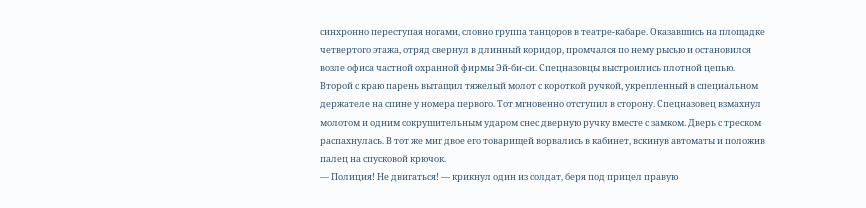синхронно переступая ногами, словно группа танцоров в театре-кабаре. Оказавшись на площадке четвертого этажа, отряд свернул в длинный коридор, промчался по нему рысью и остановился возле офиса частной охранной фирмы Эй-би-си. Спецназовцы выстроились плотной цепью. Второй с краю парень вытащил тяжелый молот с короткой ручкой, укрепленный в специальном держателе на спине у номера первого. Тот мгновенно отступил в сторону. Спецназовец взмахнул молотом и одним сокрушительным ударом снес дверную ручку вместе с замком. Дверь с треском распахнулась. В тот же миг двое его товарищей ворвались в кабинет, вскинув автоматы и положив палец на спусковой крючок.
— Полиция! Не двигаться! — крикнул один из солдат, беря под прицел правую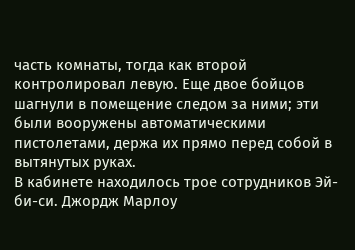часть комнаты, тогда как второй контролировал левую. Еще двое бойцов шагнули в помещение следом за ними; эти были вооружены автоматическими пистолетами, держа их прямо перед собой в вытянутых руках.
В кабинете находилось трое сотрудников Эй-би-си. Джордж Марлоу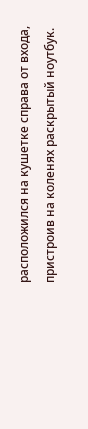расположился на кушетке справа от входа, пристроив на коленях раскрытый ноутбук.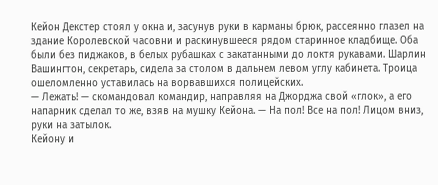Кейон Декстер стоял у окна и, засунув руки в карманы брюк, рассеянно глазел на здание Королевской часовни и раскинувшееся рядом старинное кладбище. Оба были без пиджаков, в белых рубашках с закатанными до локтя рукавами. Шарлин Вашингтон, секретарь, сидела за столом в дальнем левом углу кабинета. Троица ошеломленно уставилась на ворвавшихся полицейских.
— Лежать! — скомандовал командир, направляя на Джорджа свой «глок», а его напарник сделал то же, взяв на мушку Кейона. — На пол! Все на пол! Лицом вниз, руки на затылок.
Кейону и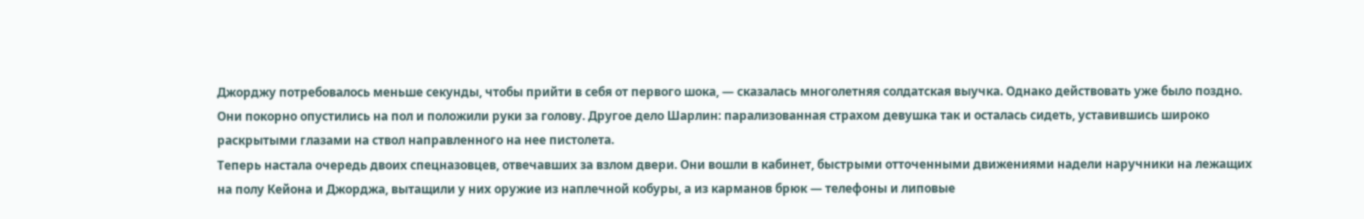Джорджу потребовалось меньше секунды, чтобы прийти в себя от первого шока, — сказалась многолетняя солдатская выучка. Однако действовать уже было поздно. Они покорно опустились на пол и положили руки за голову. Другое дело Шарлин: парализованная страхом девушка так и осталась сидеть, уставившись широко раскрытыми глазами на ствол направленного на нее пистолета.
Теперь настала очередь двоих спецназовцев, отвечавших за взлом двери. Они вошли в кабинет, быстрыми отточенными движениями надели наручники на лежащих на полу Кейона и Джорджа, вытащили у них оружие из наплечной кобуры, а из карманов брюк — телефоны и липовые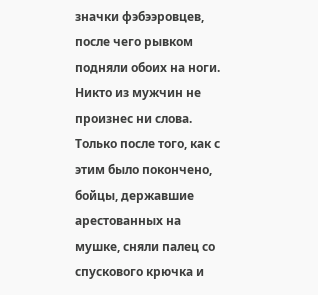значки фэбээровцев, после чего рывком подняли обоих на ноги. Никто из мужчин не произнес ни слова. Только после того, как с этим было покончено, бойцы, державшие арестованных на мушке, сняли палец со спускового крючка и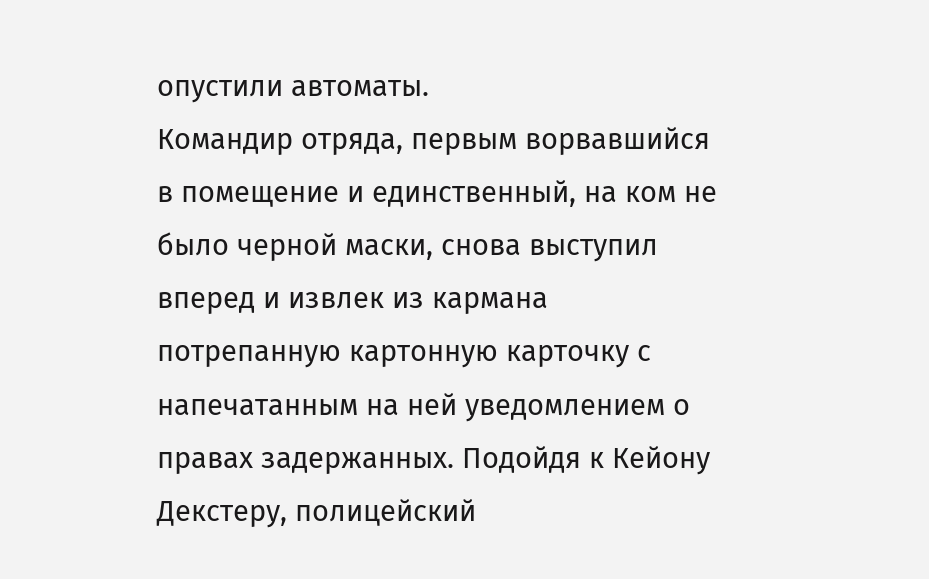опустили автоматы.
Командир отряда, первым ворвавшийся в помещение и единственный, на ком не было черной маски, снова выступил вперед и извлек из кармана потрепанную картонную карточку с напечатанным на ней уведомлением о правах задержанных. Подойдя к Кейону Декстеру, полицейский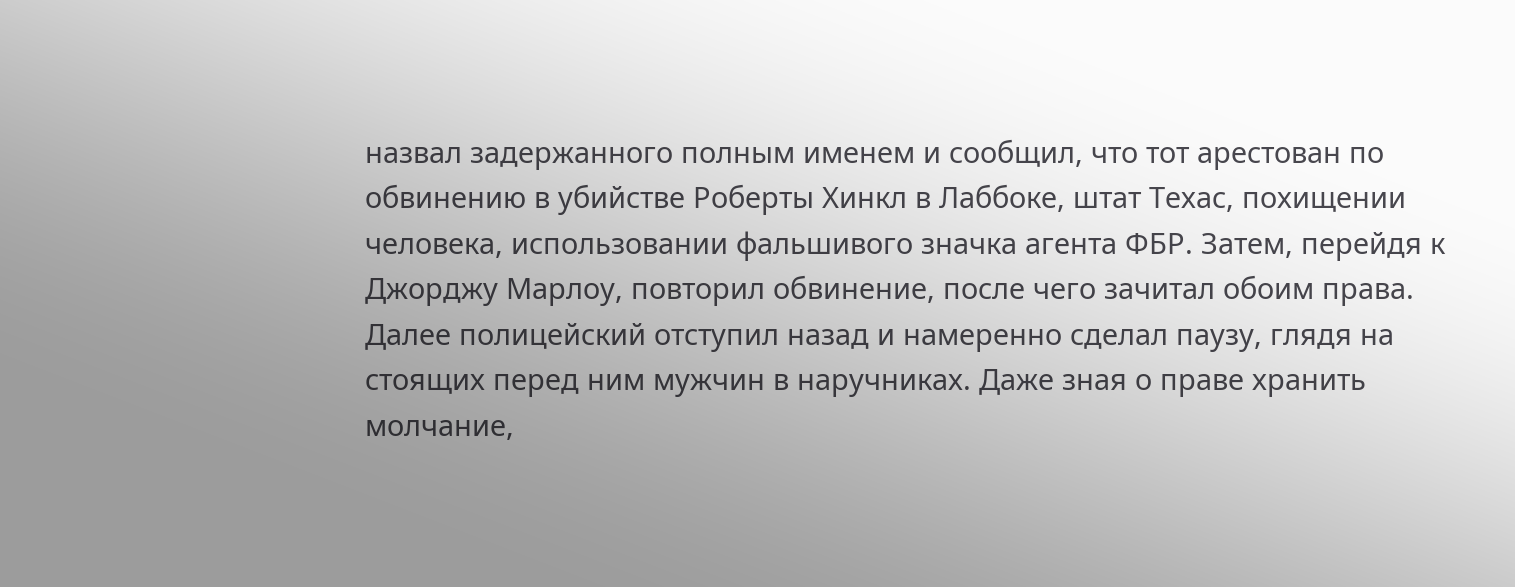назвал задержанного полным именем и сообщил, что тот арестован по обвинению в убийстве Роберты Хинкл в Лаббоке, штат Техас, похищении человека, использовании фальшивого значка агента ФБР. Затем, перейдя к Джорджу Марлоу, повторил обвинение, после чего зачитал обоим права.
Далее полицейский отступил назад и намеренно сделал паузу, глядя на стоящих перед ним мужчин в наручниках. Даже зная о праве хранить молчание,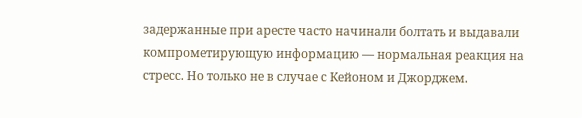задержанные при аресте часто начинали болтать и выдавали компрометирующую информацию — нормальная реакция на стресс. Но только не в случае с Кейоном и Джорджем.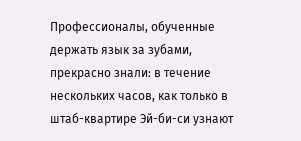Профессионалы, обученные держать язык за зубами, прекрасно знали: в течение нескольких часов, как только в штаб-квартире Эй-би-си узнают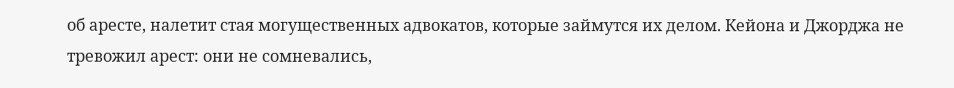об аресте, налетит стая могущественных адвокатов, которые займутся их делом. Кейона и Джорджа не тревожил арест: они не сомневались,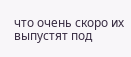что очень скоро их выпустят под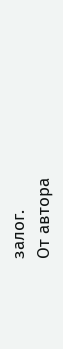залог.
От автора